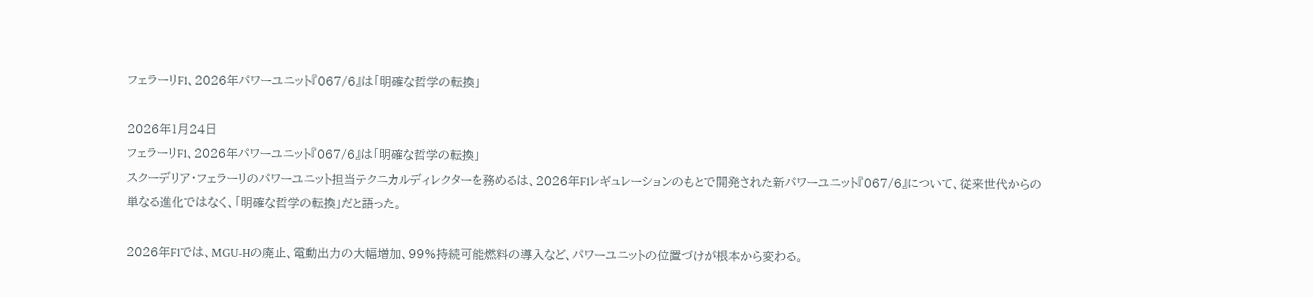フェラーリF1、2026年パワーユニット『067/6』は「明確な哲学の転換」

2026年1月24日
フェラーリF1、2026年パワーユニット『067/6』は「明確な哲学の転換」
スクーデリア・フェラーリのパワーユニット担当テクニカルディレクターを務めるは、2026年F1レギュレーションのもとで開発された新パワーユニット『067/6』について、従来世代からの単なる進化ではなく、「明確な哲学の転換」だと語った。

2026年F1では、MGU-Hの廃止、電動出力の大幅増加、99%持続可能燃料の導入など、パワーユニットの位置づけが根本から変わる。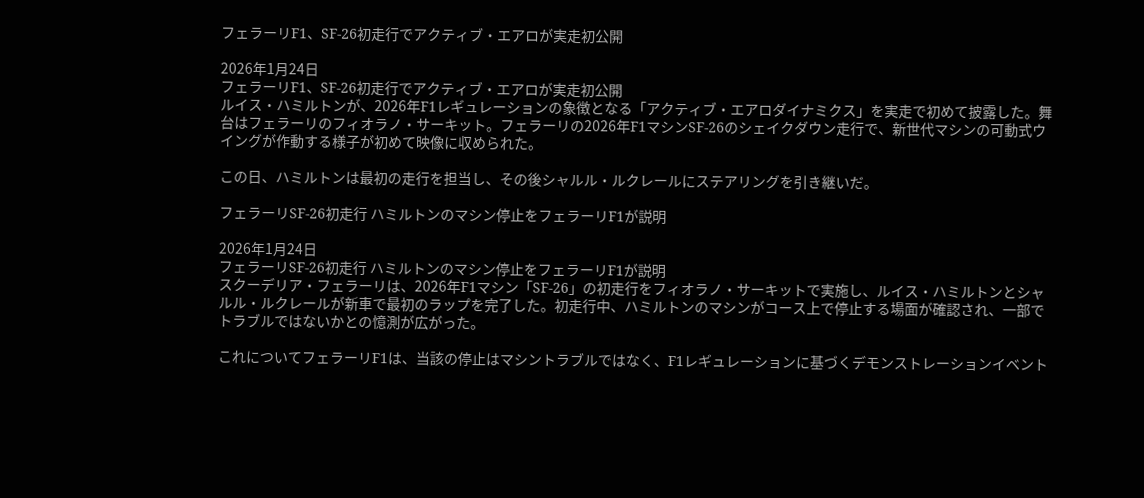フェラーリF1、SF-26初走行でアクティブ・エアロが実走初公開

2026年1月24日
フェラーリF1、SF-26初走行でアクティブ・エアロが実走初公開
ルイス・ハミルトンが、2026年F1レギュレーションの象徴となる「アクティブ・エアロダイナミクス」を実走で初めて披露した。舞台はフェラーリのフィオラノ・サーキット。フェラーリの2026年F1マシンSF-26のシェイクダウン走行で、新世代マシンの可動式ウイングが作動する様子が初めて映像に収められた。

この日、ハミルトンは最初の走行を担当し、その後シャルル・ルクレールにステアリングを引き継いだ。

フェラーリSF-26初走行 ハミルトンのマシン停止をフェラーリF1が説明

2026年1月24日
フェラーリSF-26初走行 ハミルトンのマシン停止をフェラーリF1が説明
スクーデリア・フェラーリは、2026年F1マシン「SF-26」の初走行をフィオラノ・サーキットで実施し、ルイス・ハミルトンとシャルル・ルクレールが新車で最初のラップを完了した。初走行中、ハミルトンのマシンがコース上で停止する場面が確認され、一部でトラブルではないかとの憶測が広がった。

これについてフェラーリF1は、当該の停止はマシントラブルではなく、F1レギュレーションに基づくデモンストレーションイベント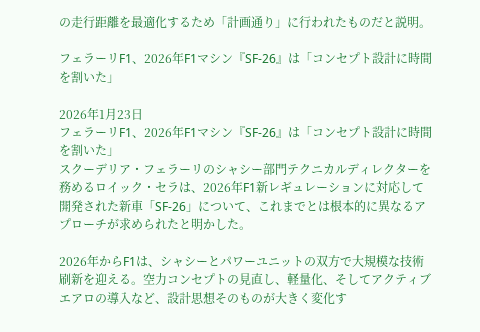の走行距離を最適化するため「計画通り」に行われたものだと説明。

フェラーリF1、2026年F1マシン『SF-26』は「コンセプト設計に時間を割いた」

2026年1月23日
フェラーリF1、2026年F1マシン『SF-26』は「コンセプト設計に時間を割いた」
スクーデリア・フェラーリのシャシー部門テクニカルディレクターを務めるロイック・セラは、2026年F1新レギュレーションに対応して開発された新車「SF-26」について、これまでとは根本的に異なるアプローチが求められたと明かした。

2026年からF1は、シャシーとパワーユニットの双方で大規模な技術刷新を迎える。空力コンセプトの見直し、軽量化、そしてアクティブエアロの導入など、設計思想そのものが大きく変化す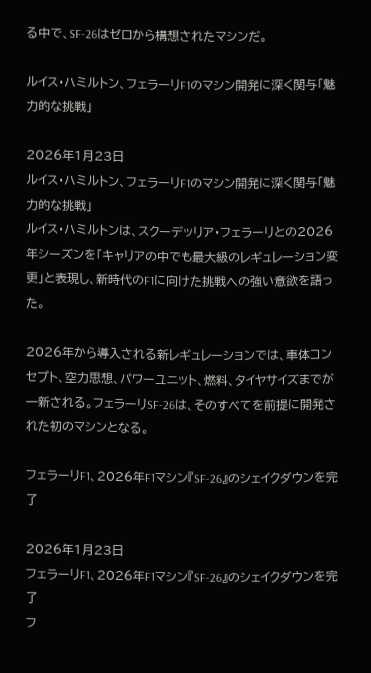る中で、SF-26はゼロから構想されたマシンだ。

ルイス・ハミルトン、フェラーリF1のマシン開発に深く関与「魅力的な挑戦」

2026年1月23日
ルイス・ハミルトン、フェラーリF1のマシン開発に深く関与「魅力的な挑戦」
ルイス・ハミルトンは、スクーデッリア・フェラーリとの2026年シーズンを「キャリアの中でも最大級のレギュレーション変更」と表現し、新時代のF1に向けた挑戦への強い意欲を語った。

2026年から導入される新レギュレーションでは、車体コンセプト、空力思想、パワーユニット、燃料、タイヤサイズまでが一新される。フェラーリSF-26は、そのすべてを前提に開発された初のマシンとなる。

フェラーリF1、2026年F1マシン『SF-26』のシェイクダウンを完了

2026年1月23日
フェラーリF1、2026年F1マシン『SF-26』のシェイクダウンを完了
フ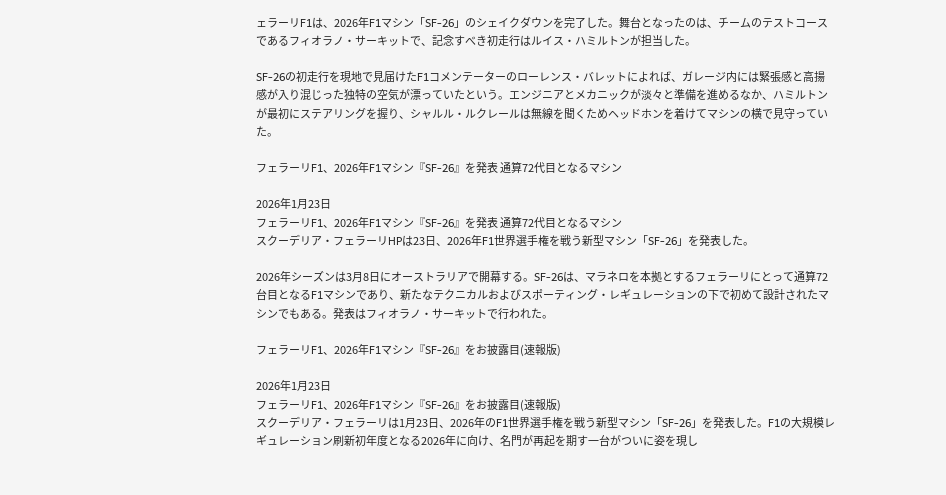ェラーリF1は、2026年F1マシン「SF-26」のシェイクダウンを完了した。舞台となったのは、チームのテストコースであるフィオラノ・サーキットで、記念すべき初走行はルイス・ハミルトンが担当した。

SF-26の初走行を現地で見届けたF1コメンテーターのローレンス・バレットによれば、ガレージ内には緊張感と高揚感が入り混じった独特の空気が漂っていたという。エンジニアとメカニックが淡々と準備を進めるなか、ハミルトンが最初にステアリングを握り、シャルル・ルクレールは無線を聞くためヘッドホンを着けてマシンの横で見守っていた。

フェラーリF1、2026年F1マシン『SF-26』を発表 通算72代目となるマシン

2026年1月23日
フェラーリF1、2026年F1マシン『SF-26』を発表 通算72代目となるマシン
スクーデリア・フェラーリHPは23日、2026年F1世界選手権を戦う新型マシン「SF-26」を発表した。

2026年シーズンは3月8日にオーストラリアで開幕する。SF-26は、マラネロを本拠とするフェラーリにとって通算72台目となるF1マシンであり、新たなテクニカルおよびスポーティング・レギュレーションの下で初めて設計されたマシンでもある。発表はフィオラノ・サーキットで行われた。

フェラーリF1、2026年F1マシン『SF-26』をお披露目(速報版)

2026年1月23日
フェラーリF1、2026年F1マシン『SF-26』をお披露目(速報版)
スクーデリア・フェラーリは1月23日、2026年のF1世界選手権を戦う新型マシン「SF-26」を発表した。F1の大規模レギュレーション刷新初年度となる2026年に向け、名門が再起を期す一台がついに姿を現し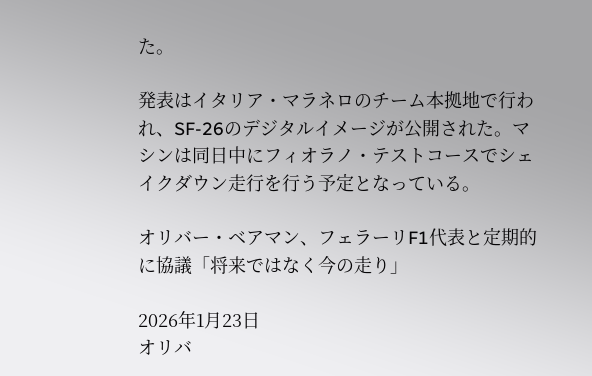た。

発表はイタリア・マラネロのチーム本拠地で行われ、SF-26のデジタルイメージが公開された。マシンは同日中にフィオラノ・テストコースでシェイクダウン走行を行う予定となっている。

オリバー・ベアマン、フェラーリF1代表と定期的に協議「将来ではなく今の走り」

2026年1月23日
オリバ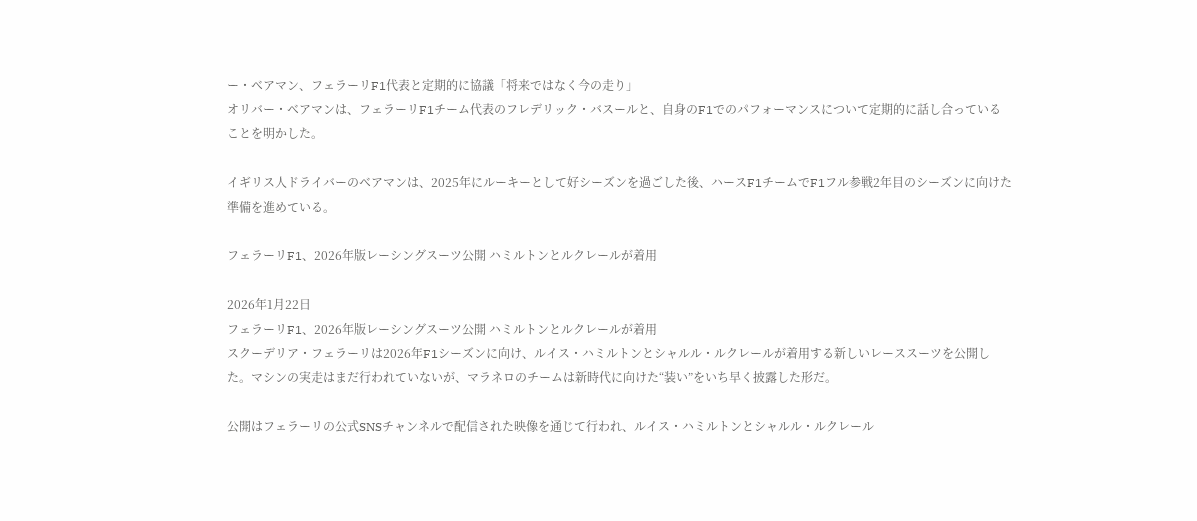ー・ベアマン、フェラーリF1代表と定期的に協議「将来ではなく今の走り」
オリバー・ベアマンは、フェラーリF1チーム代表のフレデリック・バスールと、自身のF1でのパフォーマンスについて定期的に話し合っていることを明かした。

イギリス人ドライバーのベアマンは、2025年にルーキーとして好シーズンを過ごした後、ハースF1チームでF1フル参戦2年目のシーズンに向けた準備を進めている。

フェラーリF1、2026年版レーシングスーツ公開 ハミルトンとルクレールが着用

2026年1月22日
フェラーリF1、2026年版レーシングスーツ公開 ハミルトンとルクレールが着用
スクーデリア・フェラーリは2026年F1シーズンに向け、ルイス・ハミルトンとシャルル・ルクレールが着用する新しいレーススーツを公開した。マシンの実走はまだ行われていないが、マラネロのチームは新時代に向けた“装い”をいち早く披露した形だ。

公開はフェラーリの公式SNSチャンネルで配信された映像を通じて行われ、ルイス・ハミルトンとシャルル・ルクレール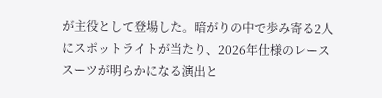が主役として登場した。暗がりの中で歩み寄る2人にスポットライトが当たり、2026年仕様のレーススーツが明らかになる演出と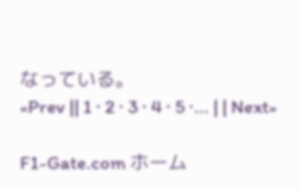なっている。
«Prev || 1 · 2 · 3 · 4 · 5 ·... | | Next»

F1-Gate.com ホーム